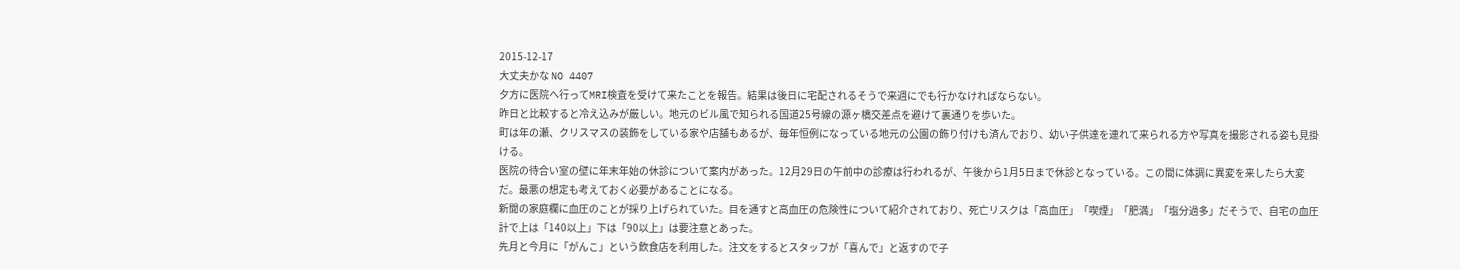2015-12-17
大丈夫かな NO 4407
夕方に医院へ行ってMRI検査を受けて来たことを報告。結果は後日に宅配されるそうで来週にでも行かなければならない。
昨日と比較すると冷え込みが厳しい。地元のビル風で知られる国道25号線の源ヶ橋交差点を避けて裏通りを歩いた。
町は年の瀬、クリスマスの装飾をしている家や店舗もあるが、毎年恒例になっている地元の公園の飾り付けも済んでおり、幼い子供達を連れて来られる方や写真を撮影される姿も見掛ける。
医院の待合い室の壁に年末年始の休診について案内があった。12月29日の午前中の診療は行われるが、午後から1月5日まで休診となっている。この間に体調に異変を来したら大変だ。最悪の想定も考えておく必要があることになる。
新聞の家庭欄に血圧のことが採り上げられていた。目を通すと高血圧の危険性について紹介されており、死亡リスクは「高血圧」「喫煙」「肥満」「塩分過多」だそうで、自宅の血圧計で上は「140以上」下は「90以上」は要注意とあった。
先月と今月に「がんこ」という飲食店を利用した。注文をするとスタッフが「喜んで」と返すので子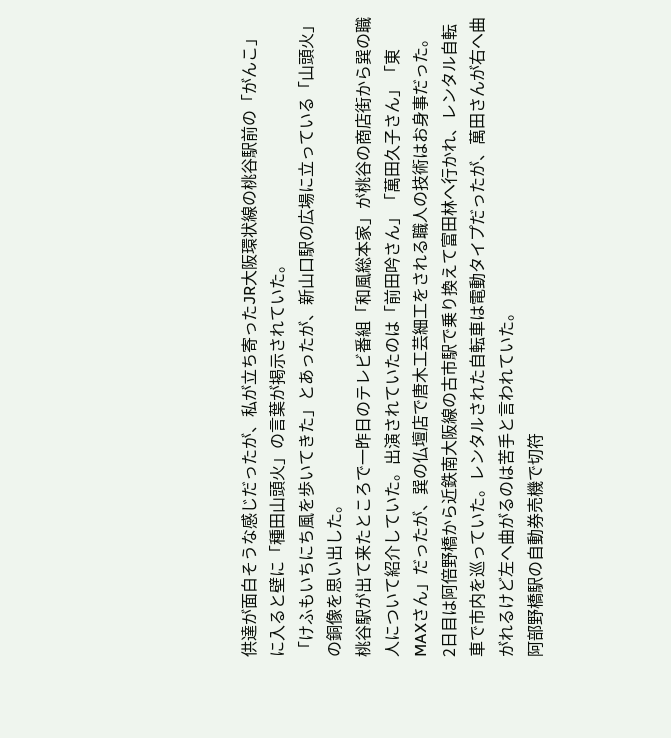供達が面白そうな感じだったが、私が立ち寄ったJR大阪環状線の桃谷駅前の「がんこ」に入ると壁に「種田山頭火」の言葉が掲示されていた。
「けふもいちにち風を歩いてきた」とあったが、新山口駅の広場に立っている「山頭火」の銅像を思い出した。
桃谷駅が出て来たところで一昨日のテレビ番組「和風総本家」が桃谷の商店街から巽の職人について紹介していた。出演されていたのは「前田吟さん」「萬田久子さん」「東MAXさん」だったが、巽の仏壇店で唐木工芸細工をされる職人の技術はお身事だった。
2日目は阿倍野橋から近鉄南大阪線の古市駅で乗り換えて富田林へ行かれ、レンタル自転車で市内を巡っていた。レンタルされた自転車は電動タイプだったが、萬田さんが右へ曲がれるけど左へ曲がるのは苦手と言われていた。
阿部野橋駅の自動券売機で切符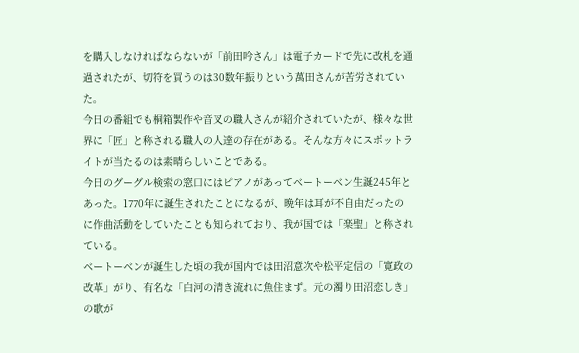を購入しなければならないが「前田吟さん」は電子カードで先に改札を通過されたが、切符を買うのは30数年振りという萬田さんが苦労されていた。
今日の番組でも桐箱製作や音叉の職人さんが紹介されていたが、様々な世界に「匠」と称される職人の人達の存在がある。そんな方々にスポットライトが当たるのは素晴らしいことである。
今日のグーグル検索の窓口にはピアノがあってベートーベン生誕245年とあった。1770年に誕生されたことになるが、晩年は耳が不自由だったのに作曲活動をしていたことも知られており、我が国では「楽聖」と称されている。
ベートーベンが誕生した頃の我が国内では田沼意次や松平定信の「寛政の改革」がり、有名な「白河の清き流れに魚住まず。元の濁り田沼恋しき」の歌が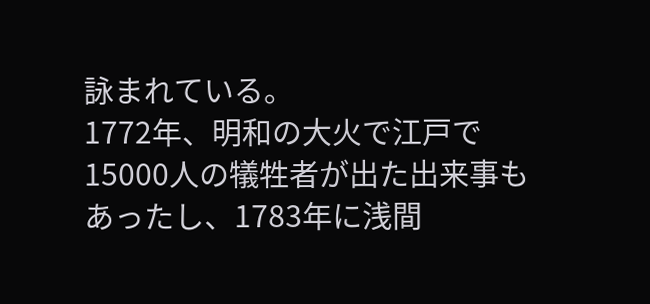詠まれている。
1772年、明和の大火で江戸で15000人の犠牲者が出た出来事もあったし、1783年に浅間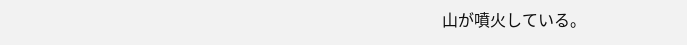山が噴火している。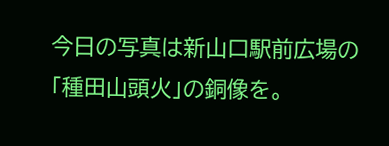今日の写真は新山口駅前広場の「種田山頭火」の銅像を。